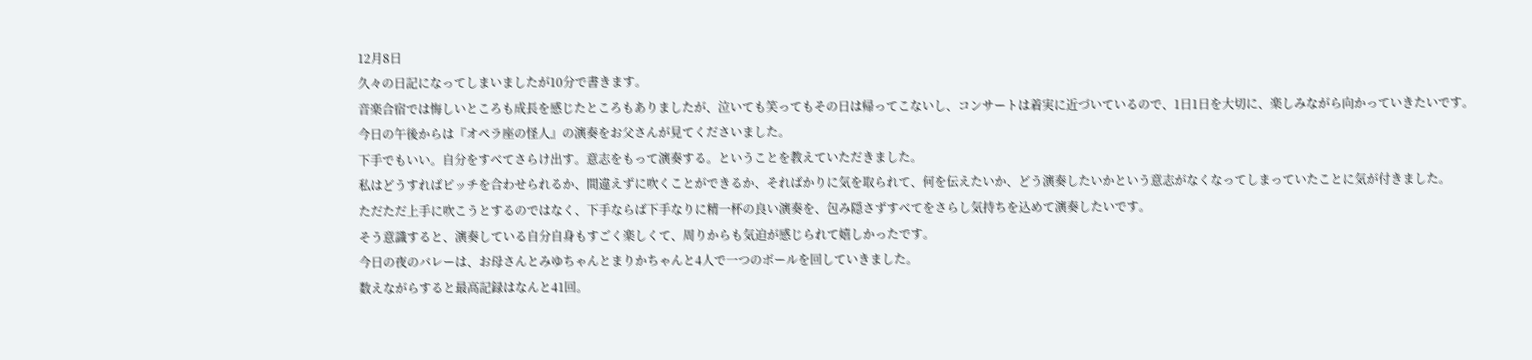12月8日
久々の日記になってしまいましたが10分で書きます。
音楽合宿では悔しいところも成長を感じたところもありましたが、泣いても笑ってもその日は帰ってこないし、コンサートは着実に近づいているので、1日1日を大切に、楽しみながら向かっていきたいです。
今日の午後からは『オペラ座の怪人』の演奏をお父さんが見てくださいました。
下手でもいい。自分をすべてさらけ出す。意志をもって演奏する。ということを教えていただきました。
私はどうすればピッチを合わせられるか、間違えずに吹くことができるか、そればかりに気を取られて、何を伝えたいか、どう演奏したいかという意志がなくなってしまっていたことに気が付きました。
ただただ上手に吹こうとするのではなく、下手ならば下手なりに精一杯の良い演奏を、包み隠さずすべてをさらし気持ちを込めて演奏したいです。
そう意識すると、演奏している自分自身もすごく楽しくて、周りからも気迫が感じられて嬉しかったです。
今日の夜のバレーは、お母さんとみゆちゃんとまりかちゃんと4人で一つのボールを回していきました。
数えながらすると最高記録はなんと41回。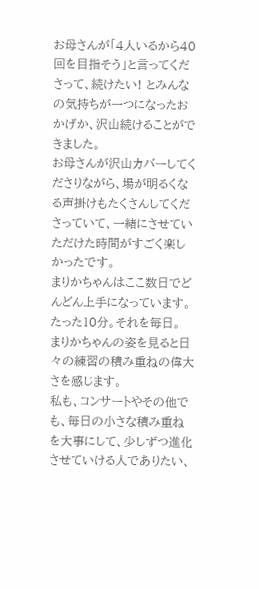お母さんが「4人いるから40回を目指そう」と言ってくださって、続けたい! とみんなの気持ちが一つになったおかげか、沢山続けることができました。
お母さんが沢山カバーしてくださりながら、場が明るくなる声掛けもたくさんしてくださっていて、一緒にさせていただけた時間がすごく楽しかったです。
まりかちゃんはここ数日でどんどん上手になっています。
たった10分。それを毎日。
まりかちゃんの姿を見ると日々の練習の積み重ねの偉大さを感じます。
私も、コンサートやその他でも、毎日の小さな積み重ねを大事にして、少しずつ進化させていける人でありたい、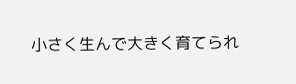小さく生んで大きく育てられ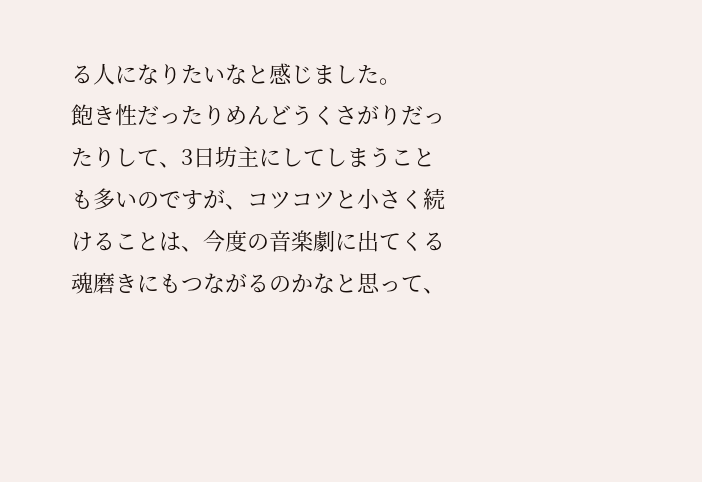る人になりたいなと感じました。
飽き性だったりめんどうくさがりだったりして、3日坊主にしてしまうことも多いのですが、コツコツと小さく続けることは、今度の音楽劇に出てくる魂磨きにもつながるのかなと思って、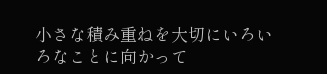小さな積み重ねを大切にいろいろなことに向かって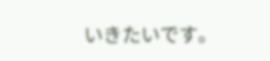いきたいです。